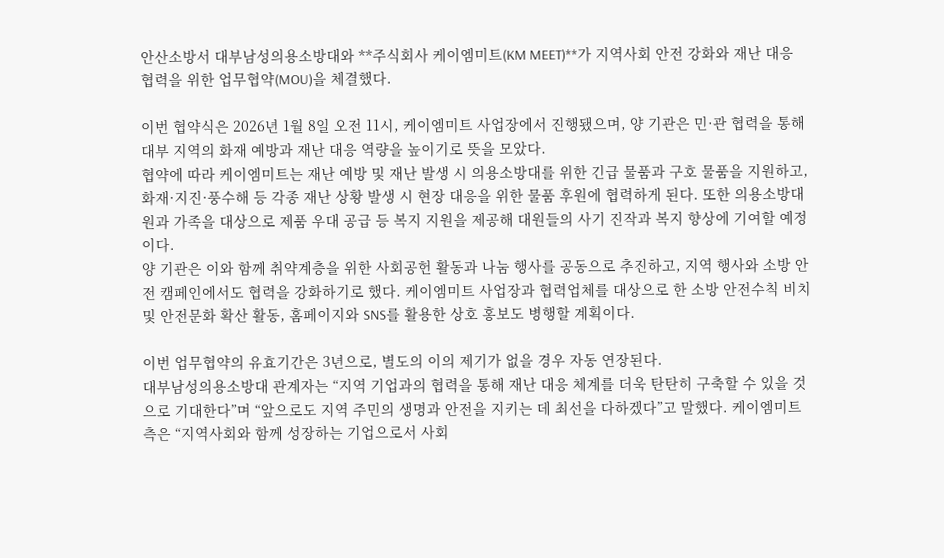안산소방서 대부남성의용소방대와 **주식회사 케이엠미트(KM MEET)**가 지역사회 안전 강화와 재난 대응 협력을 위한 업무협약(MOU)을 체결했다.

이번 협약식은 2026년 1월 8일 오전 11시, 케이엠미트 사업장에서 진행됐으며, 양 기관은 민·관 협력을 통해 대부 지역의 화재 예방과 재난 대응 역량을 높이기로 뜻을 모았다.
협약에 따라 케이엠미트는 재난 예방 및 재난 발생 시 의용소방대를 위한 긴급 물품과 구호 물품을 지원하고, 화재·지진·풍수해 등 각종 재난 상황 발생 시 현장 대응을 위한 물품 후원에 협력하게 된다. 또한 의용소방대원과 가족을 대상으로 제품 우대 공급 등 복지 지원을 제공해 대원들의 사기 진작과 복지 향상에 기여할 예정이다.
양 기관은 이와 함께 취약계층을 위한 사회공헌 활동과 나눔 행사를 공동으로 추진하고, 지역 행사와 소방 안전 캠페인에서도 협력을 강화하기로 했다. 케이엠미트 사업장과 협력업체를 대상으로 한 소방 안전수칙 비치 및 안전문화 확산 활동, 홈페이지와 SNS를 활용한 상호 홍보도 병행할 계획이다.

이번 업무협약의 유효기간은 3년으로, 별도의 이의 제기가 없을 경우 자동 연장된다.
대부남성의용소방대 관계자는 “지역 기업과의 협력을 통해 재난 대응 체계를 더욱 탄탄히 구축할 수 있을 것으로 기대한다”며 “앞으로도 지역 주민의 생명과 안전을 지키는 데 최선을 다하겠다”고 말했다. 케이엠미트 측은 “지역사회와 함께 성장하는 기업으로서 사회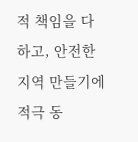적 책임을 다하고, 안전한 지역 만들기에 적극 동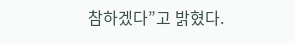참하겠다”고 밝혔다.